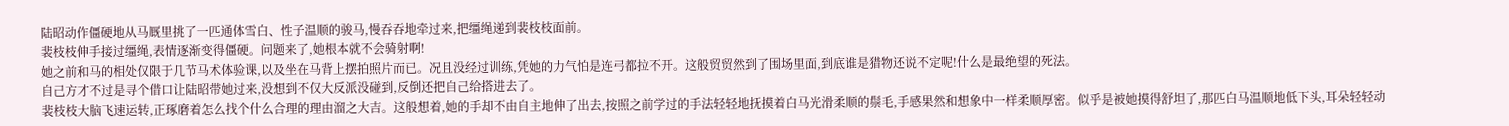陆昭动作僵硬地从马厩里挑了一匹通体雪白、性子温顺的骏马,慢吞吞地牵过来,把缰绳递到裴枝枝面前。
裴枝枝伸手接过缰绳,表情逐渐变得僵硬。问题来了,她根本就不会骑射啊!
她之前和马的相处仅限于几节马术体验课,以及坐在马背上摆拍照片而已。况且没经过训练,凭她的力气怕是连弓都拉不开。这般贸贸然到了围场里面,到底谁是猎物还说不定呢!什么是最绝望的死法。
自己方才不过是寻个借口让陆昭带她过来,没想到不仅大反派没碰到,反倒还把自己给搭进去了。
裴枝枝大脑飞速运转,正琢磨着怎么找个什么合理的理由溜之大吉。这般想着,她的手却不由自主地伸了出去,按照之前学过的手法轻轻地抚摸着白马光滑柔顺的鬃毛,手感果然和想象中一样柔顺厚密。似乎是被她摸得舒坦了,那匹白马温顺地低下头,耳朵轻轻动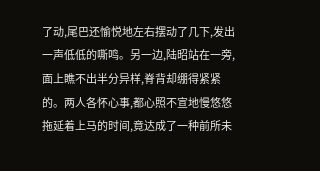了动,尾巴还愉悦地左右摆动了几下,发出一声低低的嘶鸣。另一边,陆昭站在一旁,面上瞧不出半分异样,脊背却绷得紧紧的。两人各怀心事,都心照不宣地慢悠悠拖延着上马的时间,竟达成了一种前所未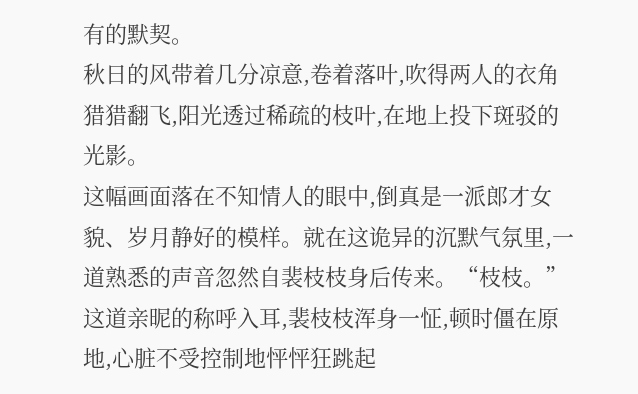有的默契。
秋日的风带着几分凉意,卷着落叶,吹得两人的衣角猎猎翻飞,阳光透过稀疏的枝叶,在地上投下斑驳的光影。
这幅画面落在不知情人的眼中,倒真是一派郎才女貌、岁月静好的模样。就在这诡异的沉默气氛里,一道熟悉的声音忽然自裴枝枝身后传来。“枝枝。”
这道亲昵的称呼入耳,裴枝枝浑身一怔,顿时僵在原地,心脏不受控制地怦怦狂跳起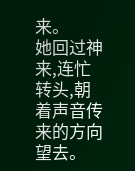来。
她回过神来,连忙转头,朝着声音传来的方向望去。